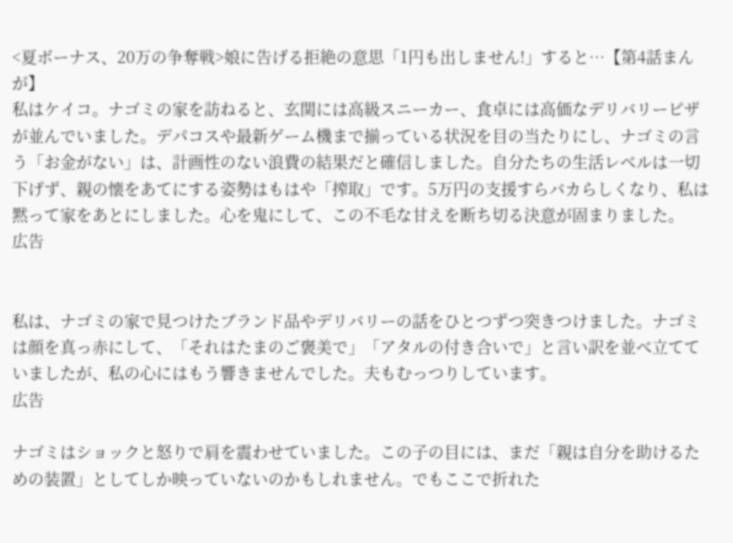<夏ボーナス、20万の争奪戦>娘に告げる拒絶の意思「1円も出しません!」すると…【第4話まんが】
私はケイコ。ナゴミの家を訪ねると、玄関には高級スニーカー、食卓には高価なデリバリーピザが並んでいました。デパコスや最新ゲーム機まで揃っている状況を目の当たりにし、ナゴミの言う「お金がない」は、計画性のない浪費の結果だと確信しました。自分たちの生活レベルは一切下げず、親の懐をあてにする姿勢はもはや「搾取」です。5万円の支援すらバカらしくなり、私は黙って家をあとにしました。心を鬼にして、この不毛な甘えを断ち切る決意が固まりました。
広告


私は、ナゴミの家で見つけたブランド品やデリバリーの話をひとつずつ突きつけました。ナゴミは顔を真っ赤にして、「それはたまのご褒美で」「アタルの付き合いで」と言い訳を並べ立てていましたが、私の心にはもう響きませんでした。夫もむっつりしています。
広告

ナゴミはショックと怒りで肩を震わせていました。この子の目には、まだ「親は自分を助けるための装置」としてしか映っていないのかもしれません。でもここで折れた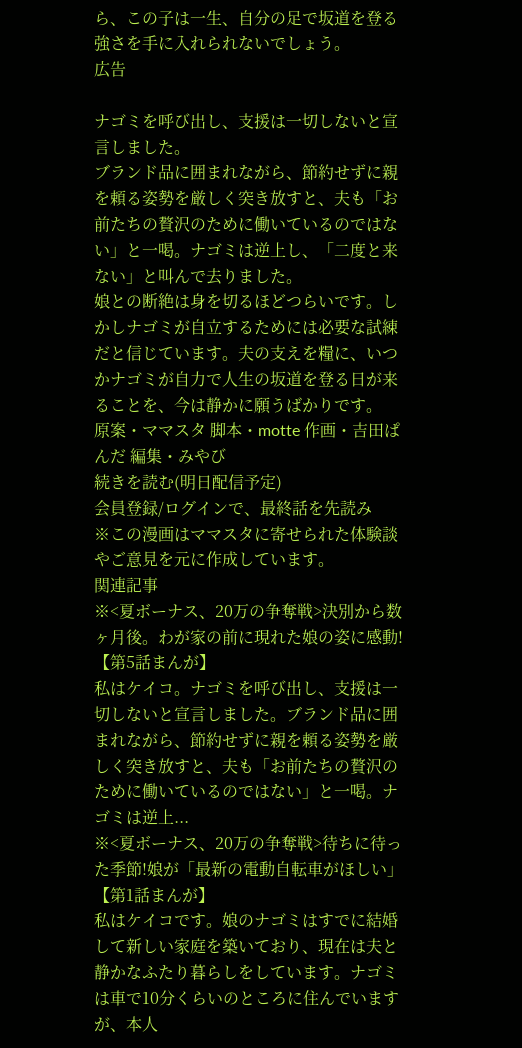ら、この子は一生、自分の足で坂道を登る強さを手に入れられないでしょう。
広告

ナゴミを呼び出し、支援は一切しないと宣言しました。
ブランド品に囲まれながら、節約せずに親を頼る姿勢を厳しく突き放すと、夫も「お前たちの贅沢のために働いているのではない」と一喝。ナゴミは逆上し、「二度と来ない」と叫んで去りました。
娘との断絶は身を切るほどつらいです。しかしナゴミが自立するためには必要な試練だと信じています。夫の支えを糧に、いつかナゴミが自力で人生の坂道を登る日が来ることを、今は静かに願うばかりです。
原案・ママスタ 脚本・motte 作画・吉田ぱんだ 編集・みやび
続きを読む(明日配信予定)
会員登録/ログインで、最終話を先読み
※この漫画はママスタに寄せられた体験談やご意見を元に作成しています。
関連記事
※<夏ボーナス、20万の争奪戦>決別から数ヶ月後。わが家の前に現れた娘の姿に感動!【第5話まんが】
私はケイコ。ナゴミを呼び出し、支援は一切しないと宣言しました。ブランド品に囲まれながら、節約せずに親を頼る姿勢を厳しく突き放すと、夫も「お前たちの贅沢のために働いているのではない」と一喝。ナゴミは逆上...
※<夏ボーナス、20万の争奪戦>待ちに待った季節!娘が「最新の電動自転車がほしい」【第1話まんが】
私はケイコです。娘のナゴミはすでに結婚して新しい家庭を築いており、現在は夫と静かなふたり暮らしをしています。ナゴミは車で10分くらいのところに住んでいますが、本人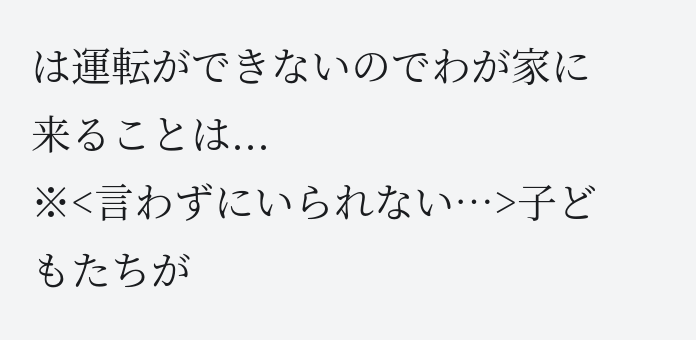は運転ができないのでわが家に来ることは...
※<言わずにいられない…>子どもたちが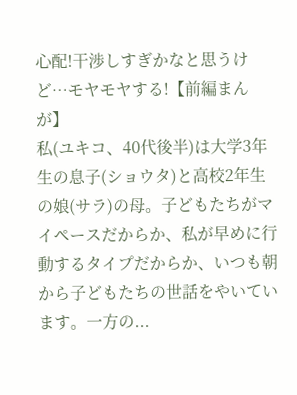心配!干渉しすぎかなと思うけど…モヤモヤする!【前編まんが】
私(ユキコ、40代後半)は大学3年生の息子(ショウタ)と高校2年生の娘(サラ)の母。子どもたちがマイペースだからか、私が早めに行動するタイプだからか、いつも朝から子どもたちの世話をやいています。一方の...